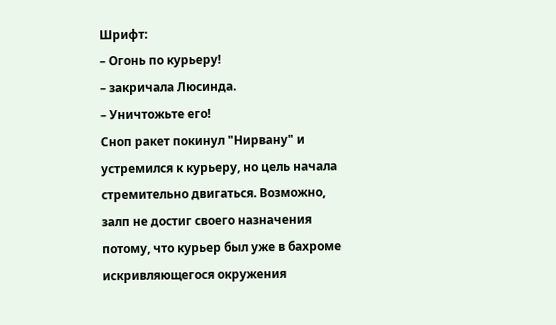Шрифт:
– Огонь по курьеру!
– закричала Люсинда.
– Уничтожьте его!
Сноп ракет покинул "Нирвану" и устремился к курьеру, но цель начала стремительно двигаться. Возможно, залп не достиг своего назначения потому, что курьер был уже в бахроме искривляющегося окружения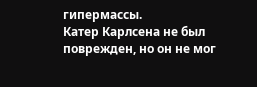гипермассы.
Катер Карлсена не был поврежден, но он не мог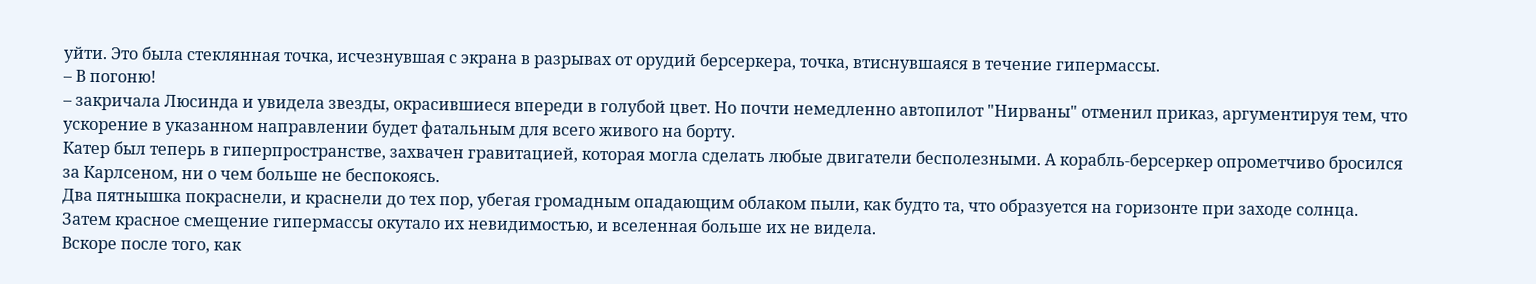уйти. Это была стеклянная точка, исчезнувшая с экрана в разрывах от орудий берсеркера, точка, втиснувшаяся в течение гипермассы.
– В погоню!
– закричала Люсинда и увидела звезды, окрасившиеся впереди в голубой цвет. Но почти немедленно автопилот "Нирваны" отменил приказ, аргументируя тем, что ускорение в указанном направлении будет фатальным для всего живого на борту.
Катер был теперь в гиперпространстве, захвачен гравитацией, которая могла сделать любые двигатели бесполезными. А корабль-берсеркер опрометчиво бросился за Карлсеном, ни о чем больше не беспокоясь.
Два пятнышка покраснели, и краснели до тех пор, убегая громадным опадающим облаком пыли, как будто та, что образуется на горизонте при заходе солнца. Затем красное смещение гипермассы окутало их невидимостью, и вселенная больше их не видела.
Вскоре после того, как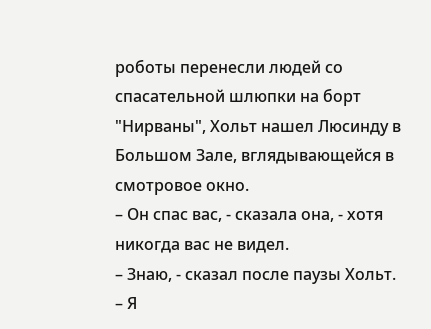роботы перенесли людей со спасательной шлюпки на борт "Нирваны", Хольт нашел Люсинду в Большом Зале, вглядывающейся в смотровое окно.
– Он спас вас, - сказала она, - хотя никогда вас не видел.
– Знаю, - сказал после паузы Хольт.
– Я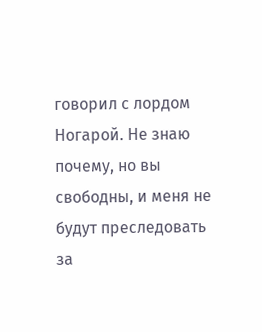говорил с лордом Ногарой. Не знаю почему, но вы свободны, и меня не будут преследовать за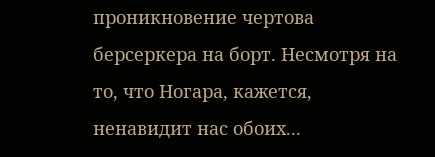проникновение чертова берсеркера на борт. Несмотря на то, что Ногара, кажется, ненавидит нас обоих...